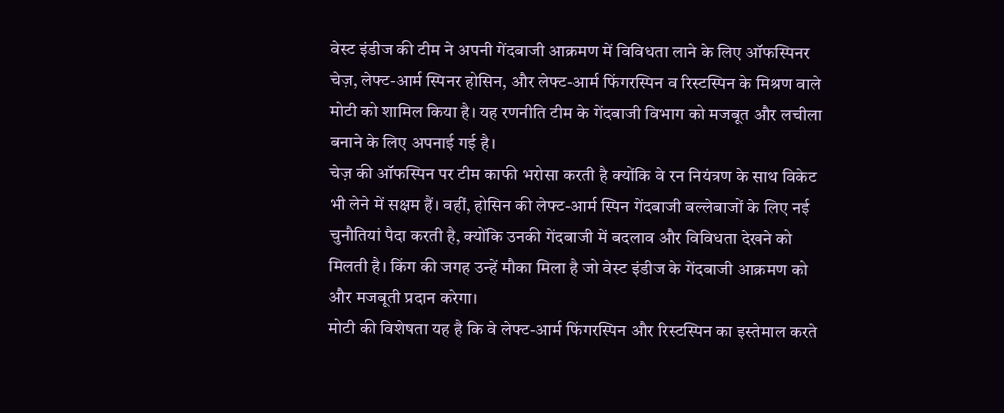वेस्ट इंडीज की टीम ने अपनी गेंदबाजी आक्रमण में विविधता लाने के लिए ऑफस्पिनर चेज़, लेफ्ट-आर्म स्पिनर होसिन, और लेफ्ट-आर्म फिंगरस्पिन व रिस्टस्पिन के मिश्रण वाले मोटी को शामिल किया है। यह रणनीति टीम के गेंदबाजी विभाग को मजबूत और लचीला बनाने के लिए अपनाई गई है।
चेज़ की ऑफस्पिन पर टीम काफी भरोसा करती है क्योंकि वे रन नियंत्रण के साथ विकेट भी लेने में सक्षम हैं। वहीं, होसिन की लेफ्ट-आर्म स्पिन गेंदबाजी बल्लेबाजों के लिए नई चुनौतियां पैदा करती है, क्योंकि उनकी गेंदबाजी में बदलाव और विविधता देखने को मिलती है। किंग की जगह उन्हें मौका मिला है जो वेस्ट इंडीज के गेंदबाजी आक्रमण को और मजबूती प्रदान करेगा।
मोटी की विशेषता यह है कि वे लेफ्ट-आर्म फिंगरस्पिन और रिस्टस्पिन का इस्तेमाल करते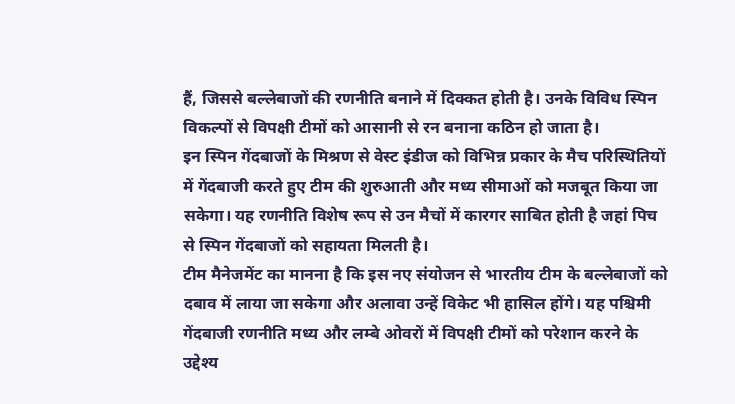हैं, जिससे बल्लेबाजों की रणनीति बनाने में दिक्कत होती है। उनके विविध स्पिन विकल्पों से विपक्षी टीमों को आसानी से रन बनाना कठिन हो जाता है।
इन स्पिन गेंदबाजों के मिश्रण से वेस्ट इंडीज को विभिन्न प्रकार के मैच परिस्थितियों में गेंदबाजी करते हुए टीम की शुरुआती और मध्य सीमाओं को मजबूत किया जा सकेगा। यह रणनीति विशेष रूप से उन मैचों में कारगर साबित होती है जहां पिच से स्पिन गेंदबाजों को सहायता मिलती है।
टीम मैनेजमेंट का मानना है कि इस नए संयोजन से भारतीय टीम के बल्लेबाजों को दबाव में लाया जा सकेगा और अलावा उन्हें विकेट भी हासिल होंगे। यह पश्चिमी गेंदबाजी रणनीति मध्य और लम्बे ओवरों में विपक्षी टीमों को परेशान करने के उद्देश्य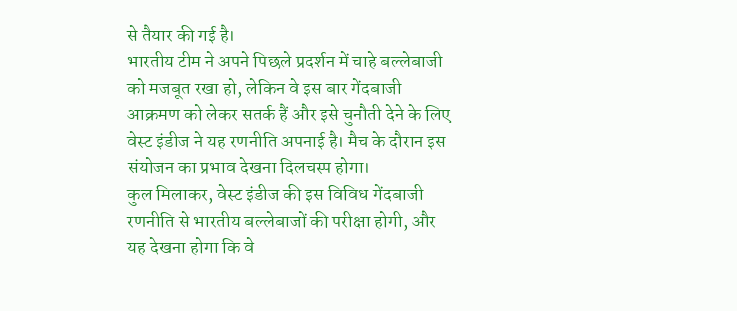से तैयार की गई है।
भारतीय टीम ने अपने पिछले प्रदर्शन में चाहे बल्लेबाजी को मजबूत रखा हो, लेकिन वे इस बार गेंदबाजी आक्रमण को लेकर सतर्क हैं और इसे चुनौती देने के लिए वेस्ट इंडीज ने यह रणनीति अपनाई है। मैच के दौरान इस संयोजन का प्रभाव देखना दिलचस्प होगा।
कुल मिलाकर, वेस्ट इंडीज की इस विविध गेंदबाजी रणनीति से भारतीय बल्लेबाजों की परीक्षा होगी, और यह देखना होगा कि वे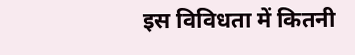इस विविधता में कितनी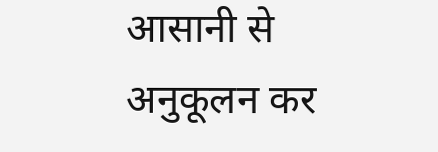आसानी से अनुकूलन कर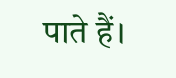पाते हैं।